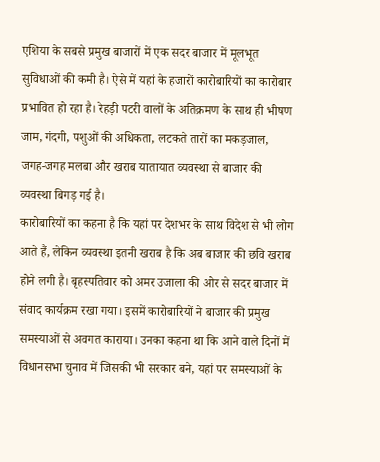एशिया के सबसे प्रमुख बाजारों में एक सदर बाजार में मूलभूत सुविधाओं की कमी है। ऐसे में यहां के हजारों कारोबारियों का कारोबार प्रभावित हो रहा है। रेहड़ी पटरी वालों के अतिक्रमण के साथ ही भीषण जाम, गंदगी, पशुओं की अधिकता, लटकते तारों का मकड़जाल, जगह-जगह मलबा और खराब यातायात व्यवस्था से बाजार की व्यवस्था बिगड़ गई है।
कारोबारियों का कहना है कि यहां पर देशभर के साथ विदेश से भी लोग आते हैं, लेकिन व्यवस्था इतनी खराब है कि अब बाजार की छवि खराब होने लगी है। बृहस्पतिवार को अमर उजाला की ओर से सदर बाजार में संवाद कार्यक्रम रखा गया। इसमें कारोबारियों ने बाजार की प्रमुख समस्याओं से अवगत काराया। उनका कहना था कि आने वाले दिनों में विधानसभा चुनाव में जिसकी भी सरकार बने, यहां पर समस्याओं के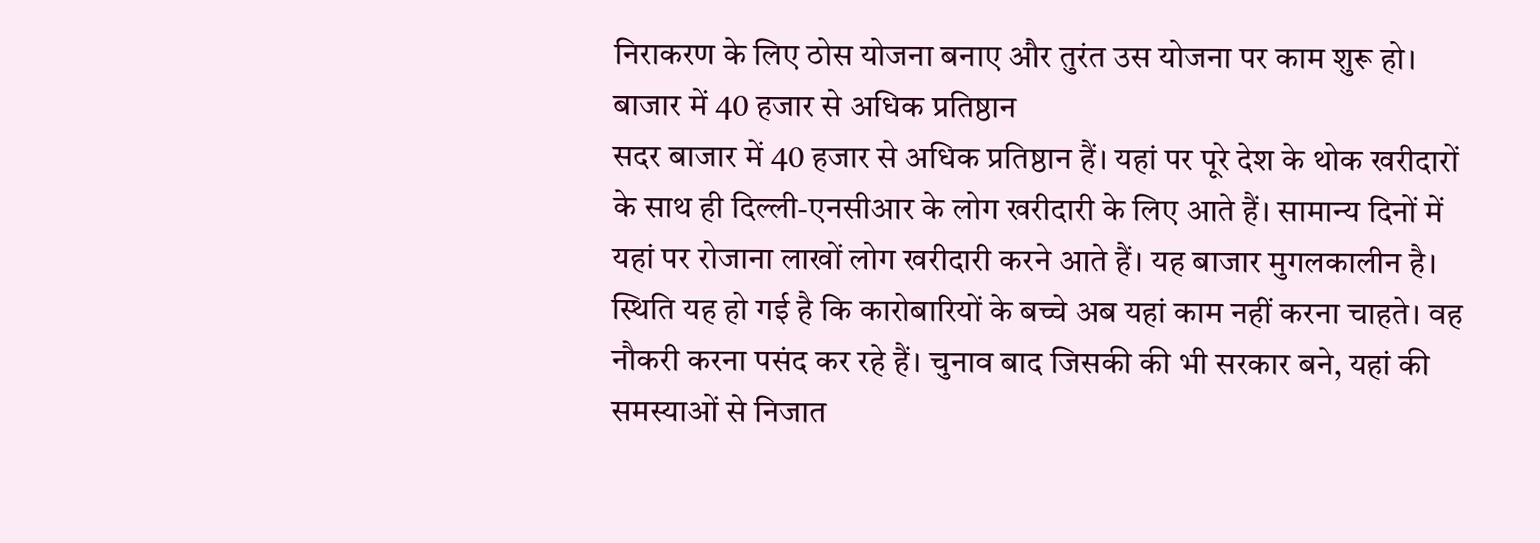निराकरण के लिए ठोस योजना बनाए और तुरंत उस योजना पर काम शुरू हो।
बाजार में 40 हजार से अधिक प्रतिष्ठान
सदर बाजार में 40 हजार से अधिक प्रतिष्ठान हैं। यहां पर पूरे देश के थोक खरीदारों के साथ ही दिल्ली-एनसीआर के लोग खरीदारी के लिए आते हैं। सामान्य दिनों में यहां पर रोजाना लाखों लोग खरीदारी करने आते हैं। यह बाजार मुगलकालीन है।
स्थिति यह हो गई है कि कारोबारियों के बच्चे अब यहां काम नहीं करना चाहते। वह नौकरी करना पसंद कर रहे हैं। चुनाव बाद जिसकी की भी सरकार बने, यहां की समस्याओं से निजात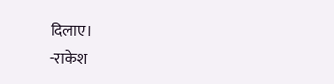दिलाए।
-राकेश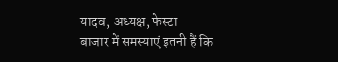यादव, अध्यक्ष, फेस्टा
बाजार में समस्याएं इतनी हैं कि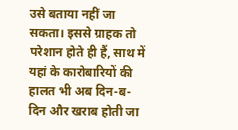उसे बताया नहीं जा सकता। इससे ग्राहक तो परेशान होते ही हैं, साथ में यहां के कारोबारियों की हालत भी अब दिन-ब-दिन और खराब होती जा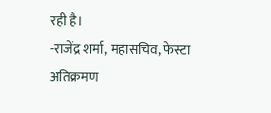रही है।
-राजेंद्र शर्मा, महासचिव, फेस्टा
अतिक्रमण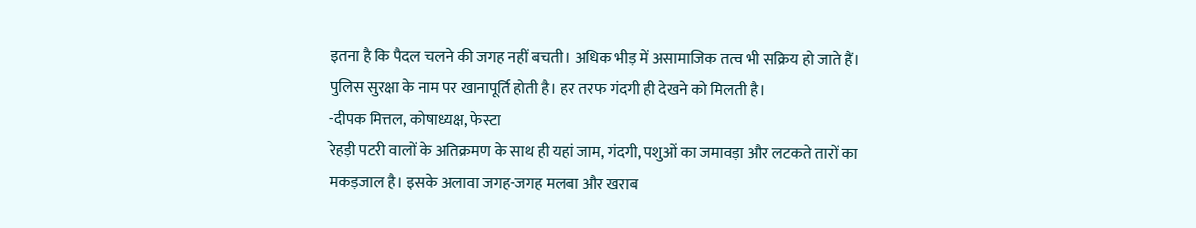इतना है कि पैदल चलने की जगह नहीं बचती। अधिक भीड़ में असामाजिक तत्व भी सक्रिय हो जाते हैं। पुलिस सुरक्षा के नाम पर खानापूर्ति होती है। हर तरफ गंदगी ही देखने को मिलती है।
-दीपक मित्तल, कोषाध्यक्ष, फेस्टा
रेहड़ी पटरी वालों के अतिक्रमण के साथ ही यहां जाम, गंदगी, पशुओं का जमावड़ा और लटकते तारों का मकड़जाल है। इसके अलावा जगह-जगह मलबा और खराब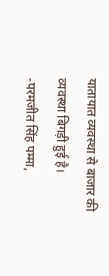यातायात व्यवस्था से बाजार की व्यवस्था बिगड़ी हुई है।
-परमजीत सिंह पम्मा,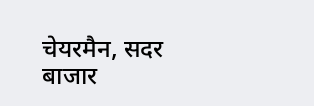चेयरमैन, सदर बाजार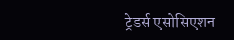ट्रेडर्स एसोसिएशन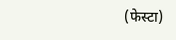(फेस्टा)